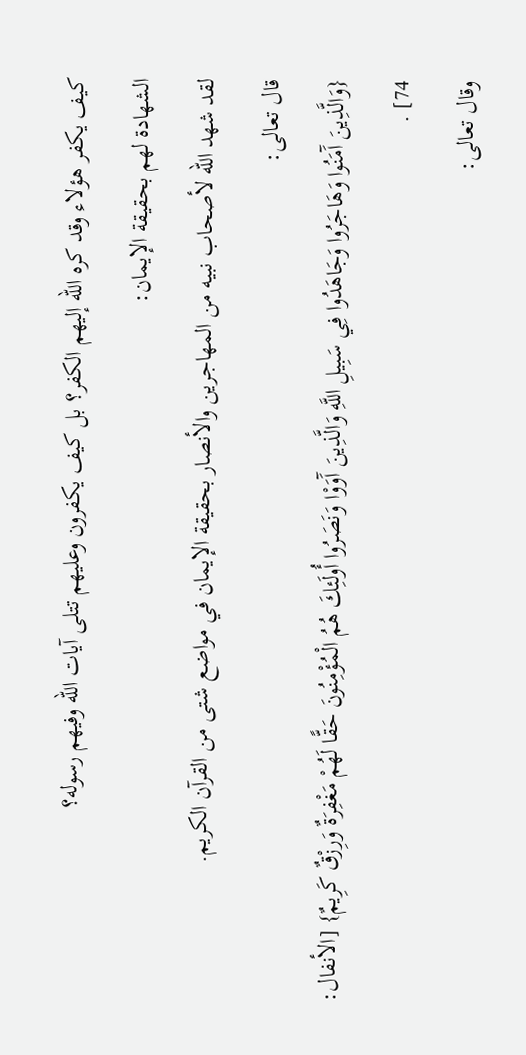كيف يكفر هؤلاء وقد كره الله إليهم الكفر؟ بل كيف يكفرون وعليهم تتلى آيات الله وفيهم رسوله؟
الشهادة لهم بحقيقة الإيمان:
لقد شهد الله لأصحاب نبيه من المهاجرين والأنصار بحقيقة الإيمان في مواضع شتى من القرآن الكريم.
قال تعالى:
{وَالَّذِينَ آَمَنُوا وَهَاجَرُوا وَجَاهَدُوا فِي سَبِيلِ اللَّهِ وَالَّذِينَ آَوَوْا وَنَصَرُوا أُولَئِكَ هُمُ الْمُؤْمِنُونَ حَقًّا لَهُمْ مَغْفِرَةٌ وَرِزْقٌ كَرِيمٌ} [الأنفال: 74] .
وقال تعالى: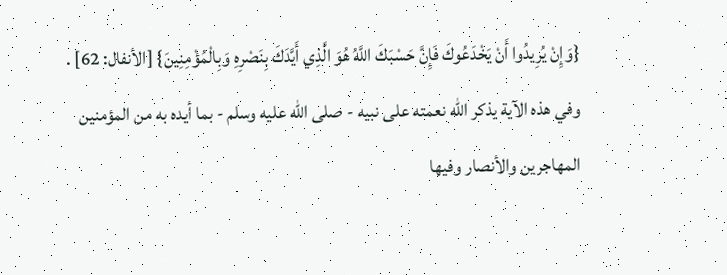{وَإِنْ يُرِيدُوا أَنْ يَخْدَعُوكَ فَإِنَّ حَسْبَكَ اللَّهُ هُوَ الَّذِي أَيَّدَكَ بِنَصْرِهِ وَبِالْمُؤْمِنِينَ} [الأنفال: 62] .
وفي هذه الآية يذكر الله نعمته على نبيه - صلى الله عليه وسلم - بما أيده به من المؤمنين المهاجرين والأنصار وفيها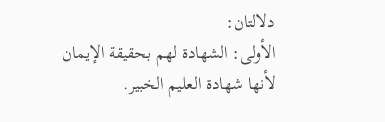دلالتان:
الأولى: الشهادة لهم بحقيقة الإيمان لأنها شهادة العليم الخبير.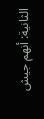الثانية: أنهم جيش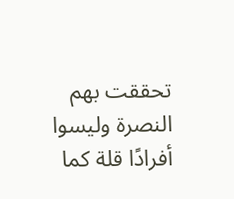تحققت بهم النصرة وليسوا أفرادًا قلة كما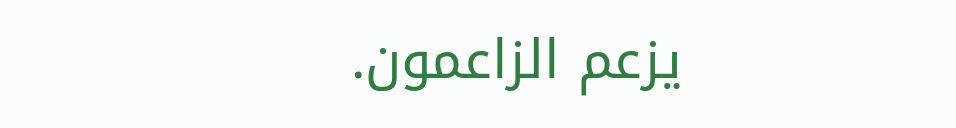يزعم الزاعمون.